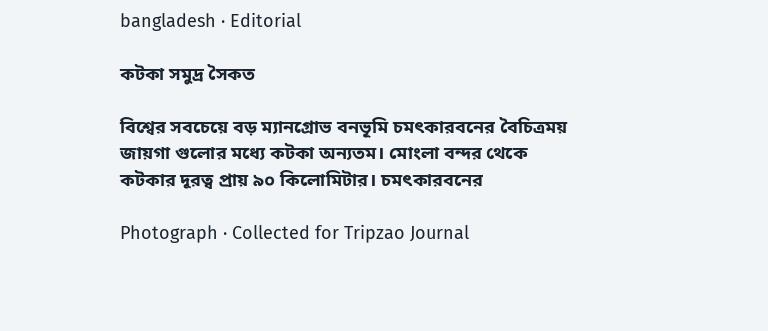bangladesh · Editorial

কটকা সমুদ্র সৈকত

বিশ্বের সবচেয়ে বড় ম্যানগ্রোভ বনভূমি চমৎকারবনের বৈচিত্রময় জায়গা গুলোর মধ্যে কটকা অন্যতম। মোংলা বন্দর থেকে কটকার দূরত্ব প্রায় ৯০ কিলোমিটার। চমৎকারবনের

Photograph · Collected for Tripzao Journal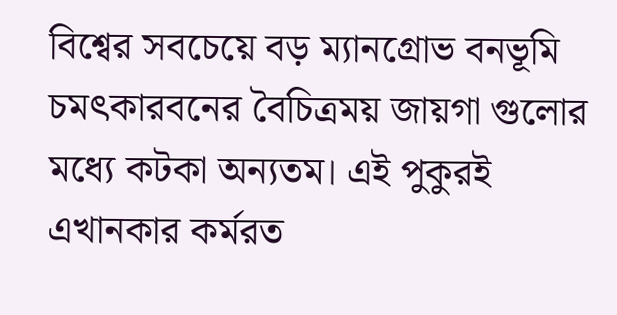বিশ্বের সবচেয়ে বড় ম্যানগ্রোভ বনভূমি চমৎকারবনের বৈচিত্রময় জায়গা গুলোর মধ্যে কটকা অন্যতম। এই পুকুরই এখানকার কর্মরত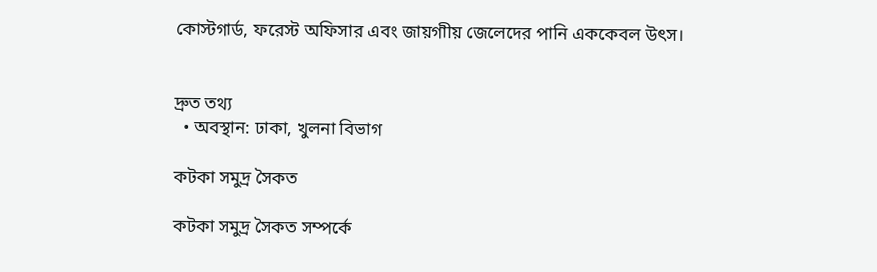কোস্টগার্ড, ফরেস্ট অফিসার এবং জায়গাীয় জেলেদের পানি এককেবল উৎস।


দ্রুত তথ্য
  • অবস্থান: ঢাকা, খুলনা বিভাগ

কটকা সমুদ্র সৈকত

কটকা সমুদ্র সৈকত সম্পর্কে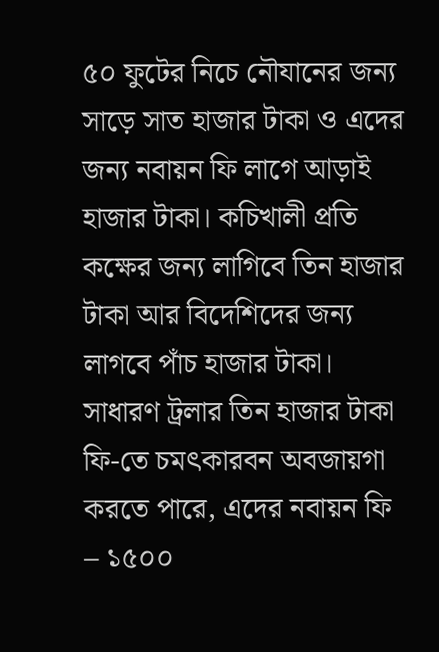৫০ ফুটের নিচে নৌযানের জন্য সাড়ে সাত হাজার টাকা ও এদের জন্য নবায়ন ফি লাগে আড়াই হাজার টাকা। কচিখালী প্রতি কক্ষের জন্য লাগিবে তিন হাজার টাকা আর বিদেশিদের জন্য লাগবে পাঁচ হাজার টাকা। সাধারণ ট্রলার তিন হাজার টাকা ফি-তে চমৎকারবন অবজায়গা করতে পারে, এদের নবায়ন ফি – ১৫০০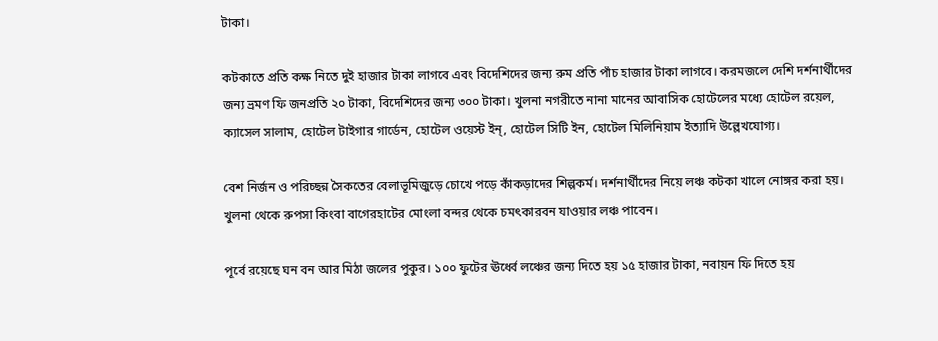টাকা।

কটকাতে প্রতি কক্ষ নিতে দুই হাজার টাকা লাগবে এবং বিদেশিদের জন্য রুম প্রতি পাঁচ হাজার টাকা লাগবে। করমজলে দেশি দর্শনার্থীদের জন্য ভ্রমণ ফি জনপ্রতি ২০ টাকা, বিদেশিদের জন্য ৩০০ টাকা। খুলনা নগরীতে নানা মানের আবাসিক হোটেলের মধ্যে হোটেল রয়েল, ক্যাসেল সালাম, হোটেল টাইগার গার্ডেন, হোটেল ওয়েস্ট ইন্, হোটেল সিটি ইন, হোটেল মিলিনিয়াম ইত্যাদি উল্লেখযোগ্য।

বেশ নির্জন ও পরিচ্ছন্ন সৈকতের বেলাভূমিজুড়ে চোখে পড়ে কাঁকড়াদের শিল্পকর্ম। দর্শনার্থীদের নিয়ে লঞ্চ কটকা খালে নোঙ্গর করা হয়। খুলনা থেকে রুপসা কিংবা বাগেরহাটের মোংলা বন্দর থেকে চমৎকারবন যাওয়ার লঞ্চ পাবেন।

পূর্বে রয়েছে ঘন বন আর মিঠা জলের পুকুর। ১০০ ফুটের ঊর্ধ্বে লঞ্চের জন্য দিতে হয় ১৫ হাজার টাকা, নবায়ন ফি দিতে হয়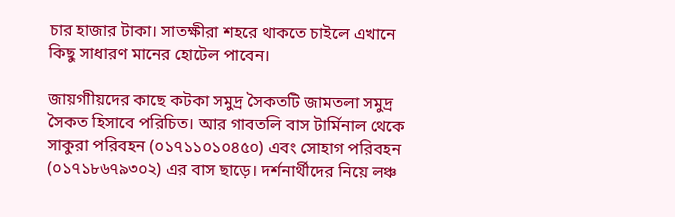চার হাজার টাকা। সাতক্ষীরা শহরে থাকতে চাইলে এখানে কিছু সাধারণ মানের হোটেল পাবেন।

জায়গাীয়দের কাছে কটকা সমুদ্র সৈকতটি জামতলা সমুদ্র সৈকত হিসাবে পরিচিত। আর গাবতলি বাস টার্মিনাল থেকে সাকুরা পরিবহন (০১৭১১০১০৪৫০) এবং সোহাগ পরিবহন (০১৭১৮৬৭৯৩০২) এর বাস ছাড়ে। দর্শনার্থীদের নিয়ে লঞ্চ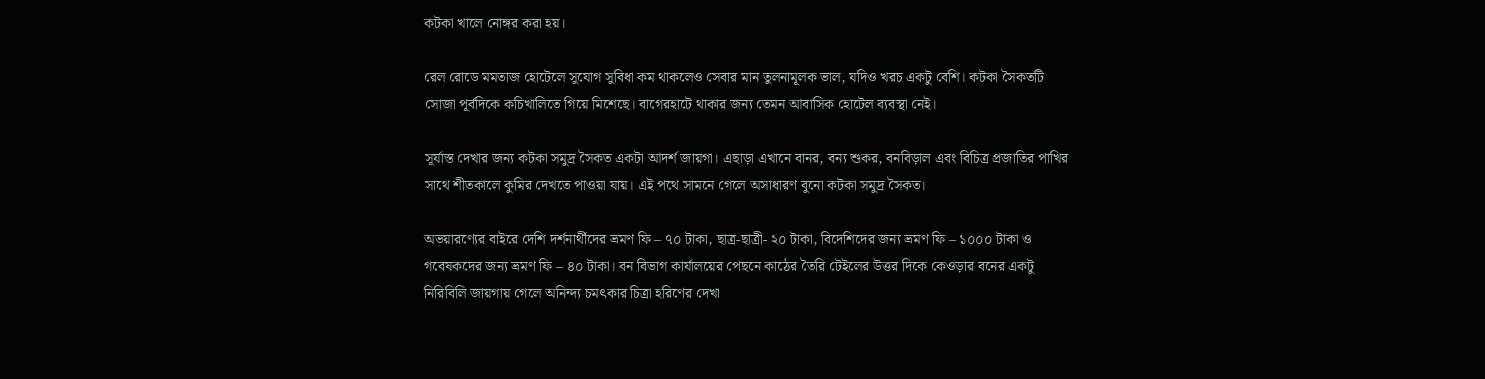কটকা খালে নোঙ্গর করা হয়।

রেল রোডে মমতাজ হোটেলে সুযোগ সুবিধা কম থাকলেও সেবার মান তুলনামূলক ভাল, যদিও খরচ একটু বেশি। কটকা সৈকতটি সোজা পূর্বদিকে কচিখালিতে গিয়ে মিশেছে। বাগেরহাটে থাকার জন্য তেমন আবাসিক হোটেল ব্যবস্থা নেই।

সূর্যাস্ত দেখার জন্য কটকা সমুদ্র সৈকত একটা আদর্শ জায়গা। এছাড়া এখানে বানর, বন্য শুকর, বনবিড়াল এবং বিচিত্র প্রজাতির পাখির সাথে শীতকালে কুমির দেখতে পাওয়া যায়। এই পথে সামনে গেলে অসাধারণ বুনো কটকা সমুদ্র সৈকত।

অভয়ারণ্যের বাইরে দেশি দর্শনার্থীদের ভ্রমণ ফি – ৭০ টাকা, ছাত্র-ছাত্রী- ২০ টাকা, বিদেশিদের জন্য ভ্রমণ ফি – ১০০০ টাকা ও গবেষকদের জন্য ভ্রমণ ফি – ৪০ টাকা। বন বিভাগ কার্যালয়ের পেছনে কাঠের তৈরি টেইলের উত্তর দিকে কেওড়ার বনের একটু নিরিবিলি জায়গায় গেলে অনিন্দ্য চমৎকার চিত্রা হরিণের দেখা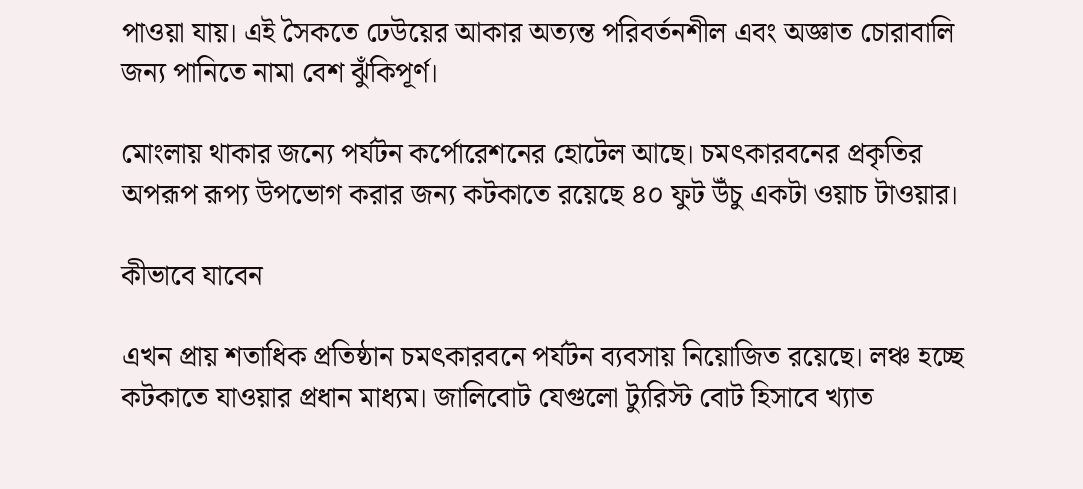পাওয়া যায়। এই সৈকতে ঢেউয়ের আকার অত্যন্ত পরিবর্তনশীল এবং অজ্ঞাত চোরাবালি জন্য পানিতে নামা বেশ ঝুঁকিপূর্ণ।

মোংলায় থাকার জন্যে পর্যটন কর্পোরেশনের হোটেল আছে। চমৎকারবনের প্রকৃতির অপরূপ রূপ্য উপভোগ করার জন্য কটকাতে রয়েছে ৪০ ফুট উঁচু একটা ওয়াচ টাওয়ার।

কীভাবে যাবেন

এখন প্রায় শতাধিক প্রতিষ্ঠান চমৎকারবনে পর্যটন ব্যবসায় নিয়োজিত রয়েছে। লঞ্চ হচ্ছে কটকাতে যাওয়ার প্রধান মাধ্যম। জালিবোট যেগুলো ট্যুরিস্ট বোট হিসাবে খ্যাত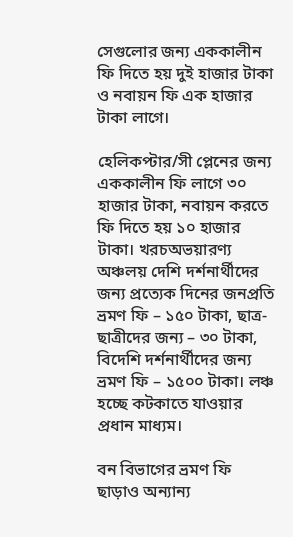সেগুলোর জন্য এককালীন ফি দিতে হয় দুই হাজার টাকা ও নবায়ন ফি এক হাজার টাকা লাগে।

হেলিকপ্টার/সী প্লেনের জন্য এককালীন ফি লাগে ৩০ হাজার টাকা, নবায়ন করতে ফি দিতে হয় ১০ হাজার টাকা। খরচঅভয়ারণ্য অঞ্চলয় দেশি দর্শনার্থীদের জন্য প্রত্যেক দিনের জনপ্রতি ভ্রমণ ফি – ১৫০ টাকা, ছাত্র-ছাত্রীদের জন্য – ৩০ টাকা, বিদেশি দর্শনার্থীদের জন্য ভ্রমণ ফি – ১৫০০ টাকা। লঞ্চ হচ্ছে কটকাতে যাওয়ার প্রধান মাধ্যম।

বন বিভাগের ভ্রমণ ফি ছাড়াও অন্যান্য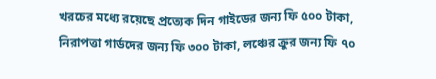খরচের মধ্যে রয়েছে প্রত্যেক দিন গাইডের জন্য ফি ৫০০ টাকা, নিরাপত্তা গার্ডদের জন্য ফি ৩০০ টাকা, লঞ্চের ক্রুর জন্য ফি ৭০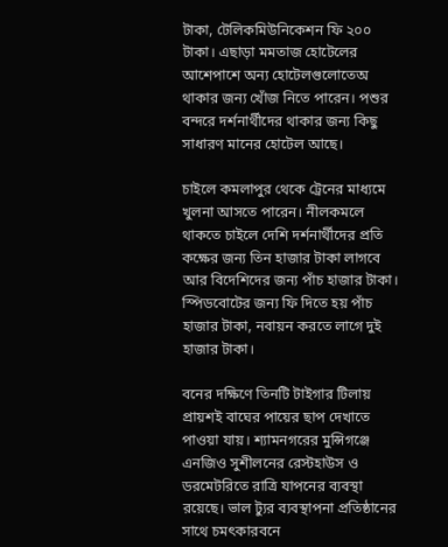টাকা, টেলিকমিউনিকেশন ফি ২০০ টাকা। এছাড়া মমতাজ হোটেলের আশেপাশে অন্য হোটেলগুলোতেঅ থাকার জন্য খোঁজ নিতে পারেন। পশুর বন্দরে দর্শনার্থীদের থাকার জন্য কিছু সাধারণ মানের হোটেল আছে।

চাইলে কমলাপুর থেকে ট্রেনের মাধ্যমে খুলনা আসতে পারেন। নীলকমলে থাকতে চাইলে দেশি দর্শনার্থীদের প্রতি কক্ষের জন্য তিন হাজার টাকা লাগবে আর বিদেশিদের জন্য পাঁচ হাজার টাকা। স্পিডবোটের জন্য ফি দিতে হয় পাঁচ হাজার টাকা, নবায়ন করতে লাগে দুই হাজার টাকা।

বনের দক্ষিণে তিনটি টাইগার টিলায় প্রায়শই বাঘের পায়ের ছাপ দেখাতে পাওয়া যায়। শ্যামনগরের মুন্সিগঞ্জে এনজিও সুশীলনের রেস্টহাউস ও ডরমেটরিতে রাত্রি যাপনের ব্যবস্থা রয়েছে। ভাল ট্যুর ব্যবস্থাপনা প্রতিষ্ঠানের সাথে চমৎকারবনে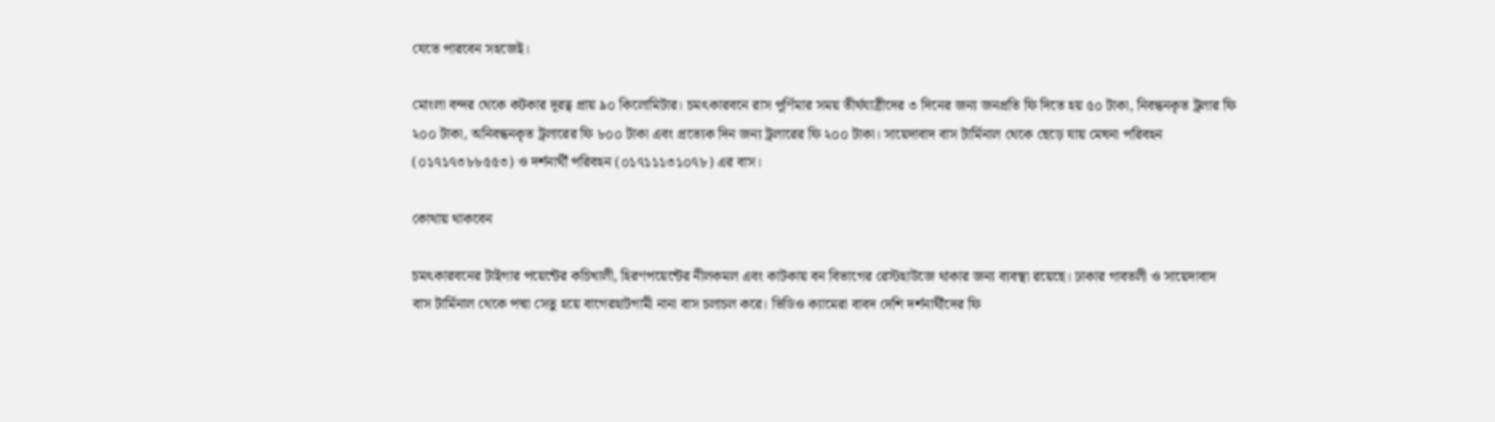যেতে পারবেন সহজেই।

মোংলা বন্দর থেকে কটকার দূরত্ব প্রায় ৯০ কিলোমিটার। চমৎকারবনে রাস পূর্ণিমার সময় তীর্থযাত্রীদের ৩ দিনের জন্য জনপ্রতি ফি দিতে হয় ৫০ টাকা, নিবন্ধনকৃত ট্রলার ফি ২০০ টাকা, অনিবন্ধনকৃত ট্রলারের ফি ৮০০ টাকা এবং প্রত্যেক দিন জন্য ট্রলারের ফি ২০০ টাকা। সায়েদাবাদ বাস টার্মিনাল থেকে ছেড়ে যায় মেঘনা পরিবহন (০১৭১৭৩৮৮৫৫৩) ও দর্শনার্থী পরিবহন (০১৭১১১৩১০৭৮) এর বাস।

কোথায় থাকবেন

চমৎকারবনের টাইগার পয়েন্টের কচিখালী, হিরণপয়েন্টের নীলকমল এবং কাটকায় বন বিভাগের রেস্টহাউজে থাকার জন্য ব্যবস্থা রয়েছে। ঢাকার গাবতলী ও সায়েদাবাদ বাস টার্মিনাল থেকে পদ্মা সেতু হয়ে বাগেরহাটগামী নানা বাস চলাচল করে। ভিডিও ক্যামেরা বাবদ দেশি দর্শনার্থীদের ফি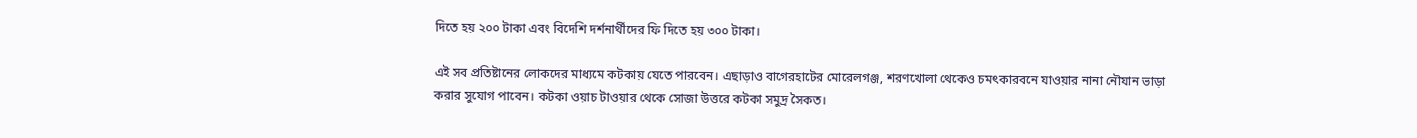দিতে হয় ২০০ টাকা এবং বিদেশি দর্শনার্থীদের ফি দিতে হয় ৩০০ টাকা।

এই সব প্রতিষ্টানের লোকদের মাধ্যমে কটকায় যেতে পারবেন। এছাড়াও বাগেরহাটের মোরেলগঞ্জ, শরণখোলা থেকেও চমৎকারবনে যাওয়ার নানা নৌযান ভাড়া করার সুযোগ পাবেন। কটকা ওয়াচ টাওয়ার থেকে সোজা উত্তরে কটকা সমুদ্র সৈকত।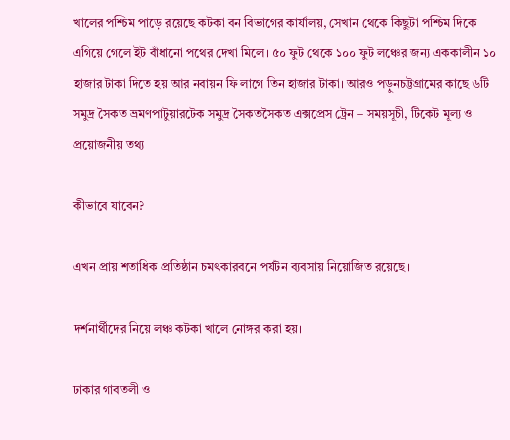খালের পশ্চিম পাড়ে রয়েছে কটকা বন বিভাগের কার্যালয়, সেখান থেকে কিছুটা পশ্চিম দিকে এগিয়ে গেলে ইট বাঁধানো পথের দেখা মিলে। ৫০ ফুট থেকে ১০০ ফুট লঞ্চের জন্য এককালীন ১০ হাজার টাকা দিতে হয় আর নবায়ন ফি লাগে তিন হাজার টাকা। আরও পড়ুনচট্টগ্রামের কাছে ৬টি সমুদ্র সৈকত ভ্রমণপাটুয়ারটেক সমুদ্র সৈকতসৈকত এক্সপ্রেস ট্রেন – সময়সূচী, টিকেট মূল্য ও প্রয়োজনীয় তথ্য

কীভাবে যাবেন?

এখন প্রায় শতাধিক প্রতিষ্ঠান চমৎকারবনে পর্যটন ব্যবসায় নিয়োজিত রয়েছে।

দর্শনার্থীদের নিয়ে লঞ্চ কটকা খালে নোঙ্গর করা হয়।

ঢাকার গাবতলী ও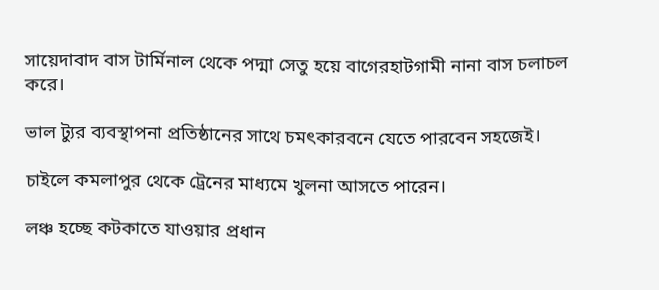সায়েদাবাদ বাস টার্মিনাল থেকে পদ্মা সেতু হয়ে বাগেরহাটগামী নানা বাস চলাচল করে।

ভাল ট্যুর ব্যবস্থাপনা প্রতিষ্ঠানের সাথে চমৎকারবনে যেতে পারবেন সহজেই।

চাইলে কমলাপুর থেকে ট্রেনের মাধ্যমে খুলনা আসতে পারেন।

লঞ্চ হচ্ছে কটকাতে যাওয়ার প্রধান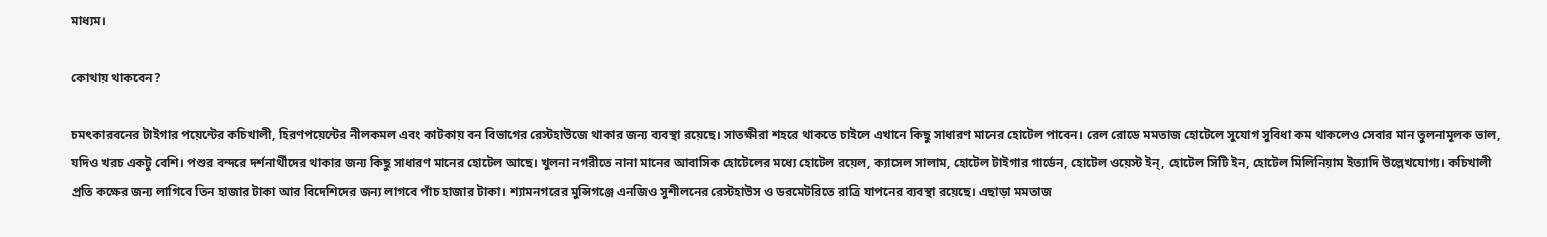মাধ্যম।

কোথায় থাকবেন?

চমৎকারবনের টাইগার পয়েন্টের কচিখালী, হিরণপয়েন্টের নীলকমল এবং কাটকায় বন বিভাগের রেস্টহাউজে থাকার জন্য ব্যবস্থা রয়েছে। সাতক্ষীরা শহরে থাকতে চাইলে এখানে কিছু সাধারণ মানের হোটেল পাবেন। রেল রোডে মমতাজ হোটেলে সুযোগ সুবিধা কম থাকলেও সেবার মান তুলনামূলক ভাল, যদিও খরচ একটু বেশি। পশুর বন্দরে দর্শনার্থীদের থাকার জন্য কিছু সাধারণ মানের হোটেল আছে। খুলনা নগরীতে নানা মানের আবাসিক হোটেলের মধ্যে হোটেল রয়েল, ক্যাসেল সালাম, হোটেল টাইগার গার্ডেন, হোটেল ওয়েস্ট ইন্, হোটেল সিটি ইন, হোটেল মিলিনিয়াম ইত্যাদি উল্লেখযোগ্য। কচিখালী প্রতি কক্ষের জন্য লাগিবে তিন হাজার টাকা আর বিদেশিদের জন্য লাগবে পাঁচ হাজার টাকা। শ্যামনগরের মুন্সিগঞ্জে এনজিও সুশীলনের রেস্টহাউস ও ডরমেটরিতে রাত্রি যাপনের ব্যবস্থা রয়েছে। এছাড়া মমতাজ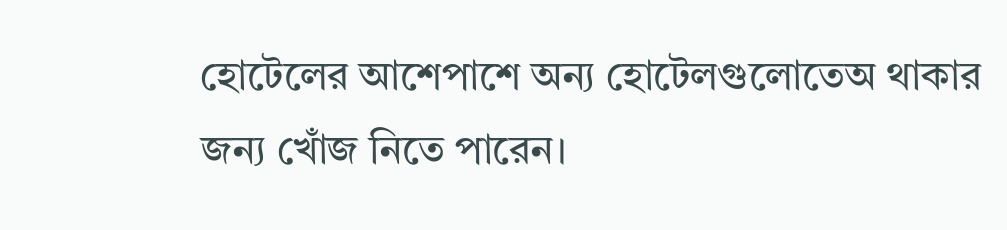হোটেলের আশেপাশে অন্য হোটেলগুলোতেঅ থাকার জন্য খোঁজ নিতে পারেন।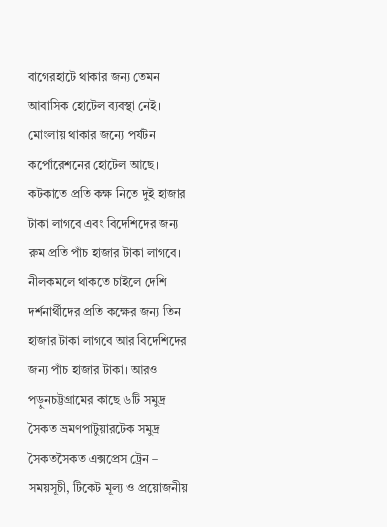বাগেরহাটে থাকার জন্য তেমন আবাসিক হোটেল ব্যবস্থা নেই। মোংলায় থাকার জন্যে পর্যটন কর্পোরেশনের হোটেল আছে। কটকাতে প্রতি কক্ষ নিতে দুই হাজার টাকা লাগবে এবং বিদেশিদের জন্য রুম প্রতি পাঁচ হাজার টাকা লাগবে। নীলকমলে থাকতে চাইলে দেশি দর্শনার্থীদের প্রতি কক্ষের জন্য তিন হাজার টাকা লাগবে আর বিদেশিদের জন্য পাঁচ হাজার টাকা। আরও পড়ুনচট্টগ্রামের কাছে ৬টি সমুদ্র সৈকত ভ্রমণপাটুয়ারটেক সমুদ্র সৈকতসৈকত এক্সপ্রেস ট্রেন – সময়সূচী, টিকেট মূল্য ও প্রয়োজনীয়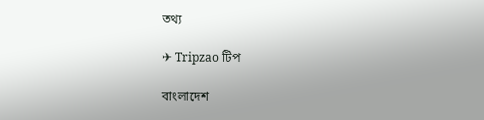তথ্য

✈ Tripzao টিপ

বাংলাদেশ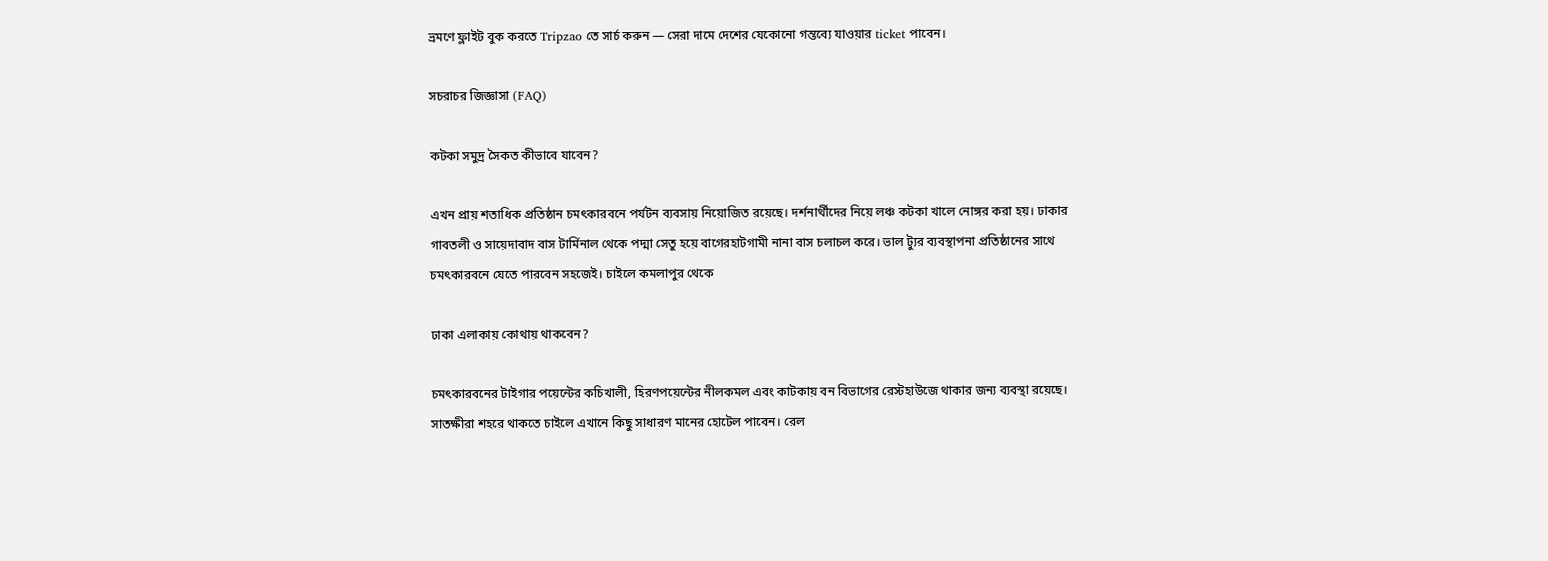ভ্রমণে ফ্লাইট বুক করতে Tripzao তে সার্চ করুন — সেরা দামে দেশের যেকোনো গন্তব্যে যাওয়ার ticket পাবেন।

সচরাচর জিজ্ঞাসা (FAQ)

কটকা সমুদ্র সৈকত কীভাবে যাবেন?

এখন প্রায় শতাধিক প্রতিষ্ঠান চমৎকারবনে পর্যটন ব্যবসায় নিয়োজিত রয়েছে। দর্শনার্থীদের নিয়ে লঞ্চ কটকা খালে নোঙ্গর করা হয়। ঢাকার গাবতলী ও সায়েদাবাদ বাস টার্মিনাল থেকে পদ্মা সেতু হয়ে বাগেরহাটগামী নানা বাস চলাচল করে। ভাল ট্যুর ব্যবস্থাপনা প্রতিষ্ঠানের সাথে চমৎকারবনে যেতে পারবেন সহজেই। চাইলে কমলাপুর থেকে

ঢাকা এলাকায় কোথায় থাকবেন?

চমৎকারবনের টাইগার পয়েন্টের কচিখালী, হিরণপয়েন্টের নীলকমল এবং কাটকায় বন বিভাগের রেস্টহাউজে থাকার জন্য ব্যবস্থা রয়েছে। সাতক্ষীরা শহরে থাকতে চাইলে এখানে কিছু সাধারণ মানের হোটেল পাবেন। রেল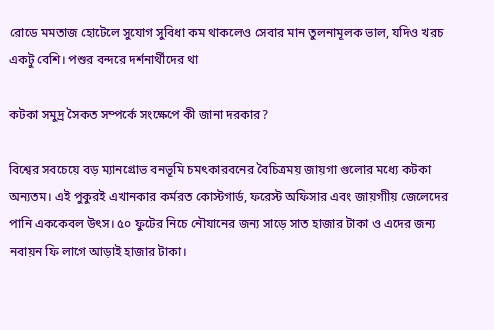রোডে মমতাজ হোটেলে সুযোগ সুবিধা কম থাকলেও সেবার মান তুলনামূলক ভাল, যদিও খরচ একটু বেশি। পশুর বন্দরে দর্শনার্থীদের থা

কটকা সমুদ্র সৈকত সম্পর্কে সংক্ষেপে কী জানা দরকার?

বিশ্বের সবচেয়ে বড় ম্যানগ্রোভ বনভূমি চমৎকারবনের বৈচিত্রময় জায়গা গুলোর মধ্যে কটকা অন্যতম। এই পুকুরই এখানকার কর্মরত কোস্টগার্ড, ফরেস্ট অফিসার এবং জায়গাীয় জেলেদের পানি এককেবল উৎস। ৫০ ফুটের নিচে নৌযানের জন্য সাড়ে সাত হাজার টাকা ও এদের জন্য নবায়ন ফি লাগে আড়াই হাজার টাকা।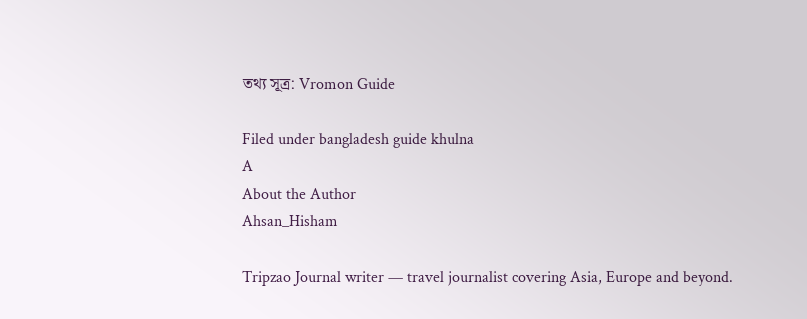তথ্য সূত্র: Vromon Guide

Filed under bangladesh guide khulna
A
About the Author
Ahsan_Hisham

Tripzao Journal writer — travel journalist covering Asia, Europe and beyond.